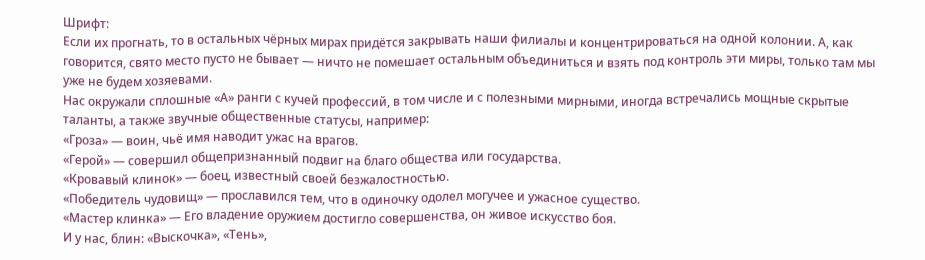Шрифт:
Если их прогнать, то в остальных чёрных мирах придётся закрывать наши филиалы и концентрироваться на одной колонии. А, как говорится, свято место пусто не бывает — ничто не помешает остальным объединиться и взять под контроль эти миры, только там мы уже не будем хозяевами.
Нас окружали сплошные «А» ранги с кучей профессий, в том числе и с полезными мирными, иногда встречались мощные скрытые таланты, а также звучные общественные статусы, например:
«Гроза» — воин, чьё имя наводит ужас на врагов.
«Герой» — совершил общепризнанный подвиг на благо общества или государства.
«Кровавый клинок» — боец, известный своей безжалостностью.
«Победитель чудовищ» — прославился тем, что в одиночку одолел могучее и ужасное существо.
«Мастер клинка» — Его владение оружием достигло совершенства, он живое искусство боя.
И у нас, блин: «Выскочка», «Тень»,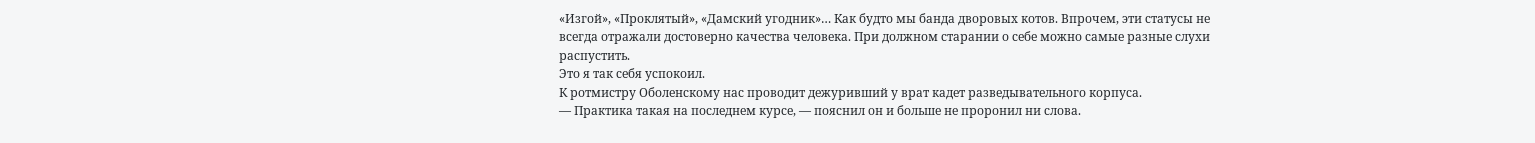«Изгой», «Проклятый», «Дамский угодник»… Как будто мы банда дворовых котов. Впрочем, эти статусы не всегда отражали достоверно качества человека. При должном старании о себе можно самые разные слухи распустить.
Это я так себя успокоил.
К ротмистру Оболенскому нас проводит дежуривший у врат кадет разведывательного корпуса.
— Практика такая на последнем курсе, — пояснил он и больше не проронил ни слова.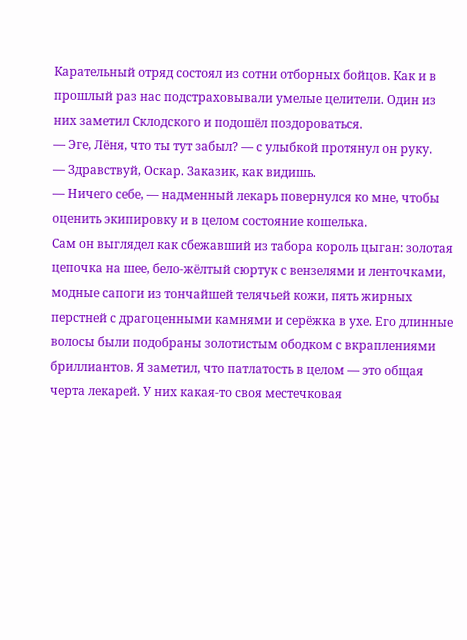Карательный отряд состоял из сотни отборных бойцов. Как и в прошлый раз нас подстраховывали умелые целители. Один из них заметил Склодского и подошёл поздороваться.
— Эге, Лёня, что ты тут забыл? — с улыбкой протянул он руку.
— Здравствуй, Оскар. Заказик, как видишь.
— Ничего себе, — надменный лекарь повернулся ко мне, чтобы оценить экипировку и в целом состояние кошелька.
Сам он выглядел как сбежавший из табора король цыган: золотая цепочка на шее, бело-жёлтый сюртук с вензелями и ленточками, модные сапоги из тончайшей телячьей кожи, пять жирных перстней с драгоценными камнями и серёжка в ухе. Его длинные волосы были подобраны золотистым ободком с вкраплениями бриллиантов. Я заметил, что патлатость в целом — это общая черта лекарей. У них какая-то своя местечковая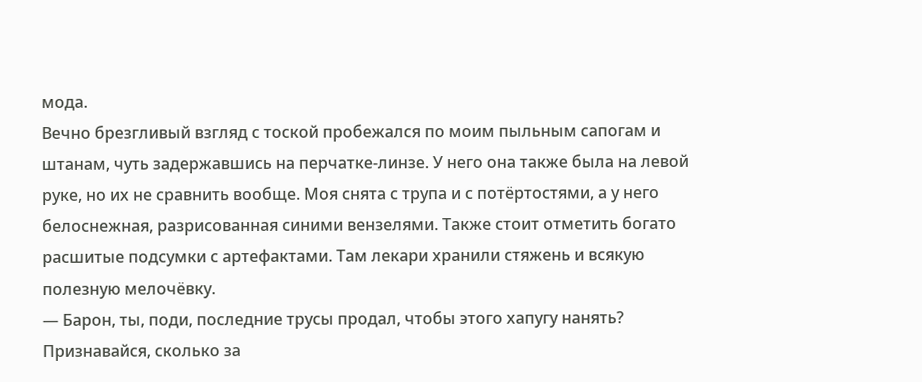мода.
Вечно брезгливый взгляд с тоской пробежался по моим пыльным сапогам и штанам, чуть задержавшись на перчатке-линзе. У него она также была на левой руке, но их не сравнить вообще. Моя снята с трупа и с потёртостями, а у него белоснежная, разрисованная синими вензелями. Также стоит отметить богато расшитые подсумки с артефактами. Там лекари хранили стяжень и всякую полезную мелочёвку.
— Барон, ты, поди, последние трусы продал, чтобы этого хапугу нанять? Признавайся, сколько за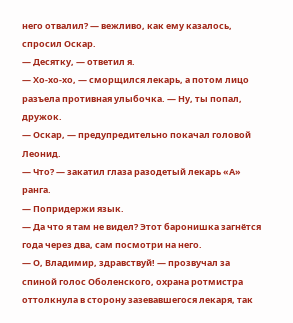него отвалил? — вежливо, как ему казалось, спросил Оскар.
— Десятку, — ответил я.
— Хо-хо-хо, — сморщился лекарь, а потом лицо разъела противная улыбочка. — Ну, ты попал, дружок.
— Оскар, — предупредительно покачал головой Леонид.
— Что? — закатил глаза разодетый лекарь «А» ранга.
— Попридержи язык.
— Да что я там не видел? Этот баронишка загнётся года через два, сам посмотри на него.
— О, Владимир, здравствуй! — прозвучал за спиной голос Оболенского, охрана ротмистра оттолкнула в сторону зазевавшегося лекаря, так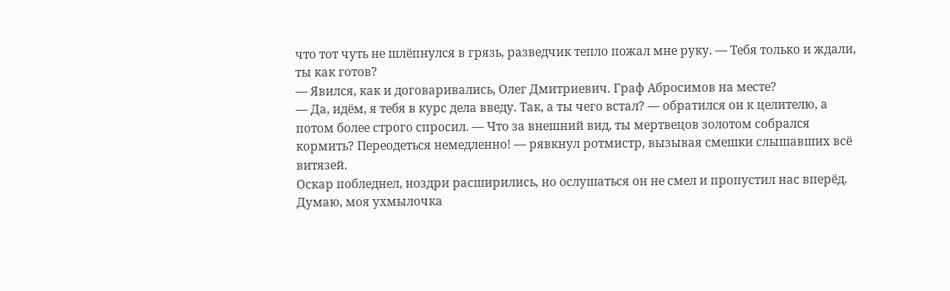что тот чуть не шлёпнулся в грязь, разведчик тепло пожал мне руку. — Тебя только и ждали, ты как готов?
— Явился, как и договаривались, Олег Дмитриевич. Граф Абросимов на месте?
— Да, идём, я тебя в курс дела введу. Так, а ты чего встал? — обратился он к целителю, а потом более строго спросил. — Что за внешний вид, ты мертвецов золотом собрался кормить? Переодеться немедленно! — рявкнул ротмистр, вызывая смешки слышавших всё витязей.
Оскар побледнел, ноздри расширились, но ослушаться он не смел и пропустил нас вперёд. Думаю, моя ухмылочка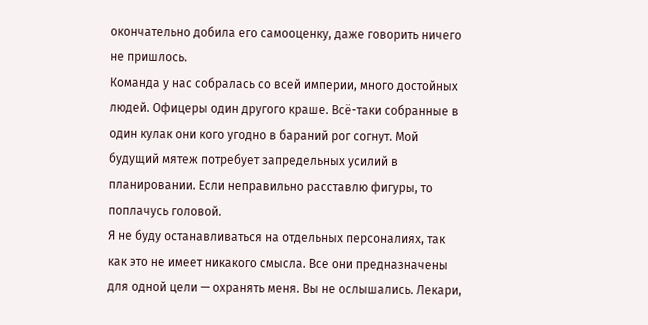окончательно добила его самооценку, даже говорить ничего не пришлось.
Команда у нас собралась со всей империи, много достойных людей. Офицеры один другого краше. Всё-таки собранные в один кулак они кого угодно в бараний рог согнут. Мой будущий мятеж потребует запредельных усилий в планировании. Если неправильно расставлю фигуры, то поплачусь головой.
Я не буду останавливаться на отдельных персоналиях, так как это не имеет никакого смысла. Все они предназначены для одной цели — охранять меня. Вы не ослышались. Лекари,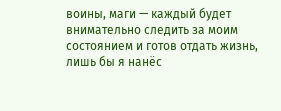воины, маги — каждый будет внимательно следить за моим состоянием и готов отдать жизнь, лишь бы я нанёс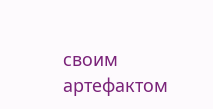своим артефактом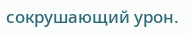сокрушающий урон.